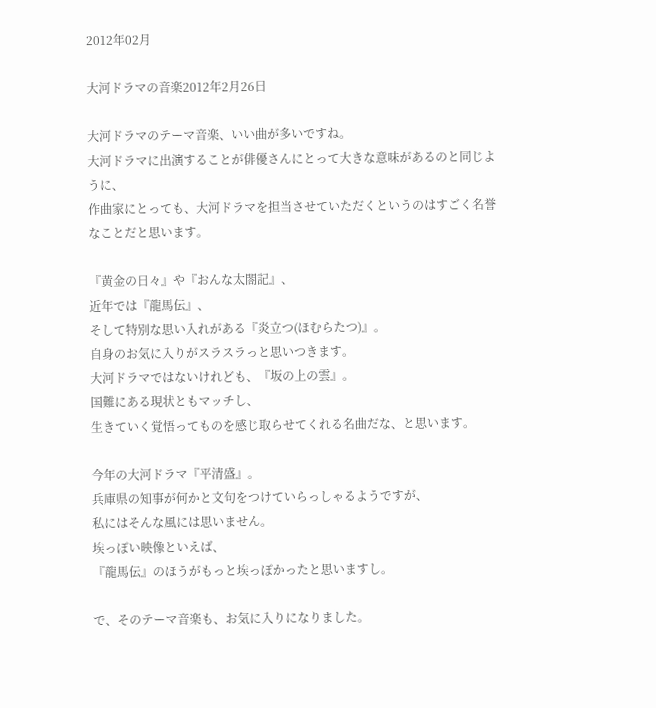2012年02月

大河ドラマの音楽2012年2月26日

大河ドラマのテーマ音楽、いい曲が多いですね。
大河ドラマに出演することが俳優さんにとって大きな意味があるのと同じように、
作曲家にとっても、大河ドラマを担当させていただくというのはすごく名誉なことだと思います。

『黄金の日々』や『おんな太閤記』、
近年では『龍馬伝』、
そして特別な思い入れがある『炎立つ(ほむらたつ)』。
自身のお気に入りがスラスラっと思いつきます。
大河ドラマではないけれども、『坂の上の雲』。
国難にある現状ともマッチし、
生きていく覚悟ってものを感じ取らせてくれる名曲だな、と思います。

今年の大河ドラマ『平清盛』。
兵庫県の知事が何かと文句をつけていらっしゃるようですが、
私にはそんな風には思いません。
埃っぽい映像といえば、
『龍馬伝』のほうがもっと埃っぽかったと思いますし。

で、そのテーマ音楽も、お気に入りになりました。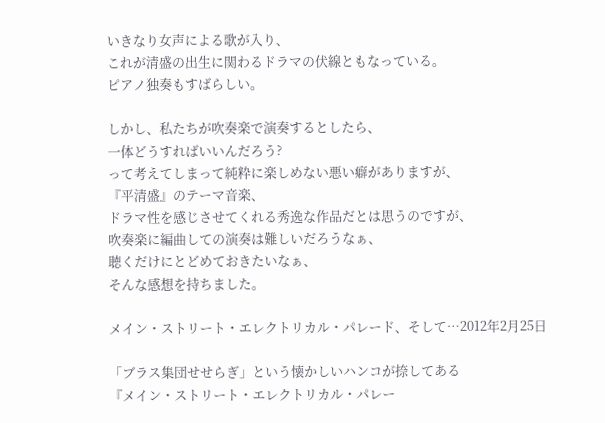いきなり女声による歌が入り、
これが清盛の出生に関わるドラマの伏線ともなっている。
ピアノ独奏もすばらしい。

しかし、私たちが吹奏楽で演奏するとしたら、
一体どうすればいいんだろう?
って考えてしまって純粋に楽しめない悪い癖がありますが、
『平清盛』のテーマ音楽、
ドラマ性を感じさせてくれる秀逸な作品だとは思うのですが、
吹奏楽に編曲しての演奏は難しいだろうなぁ、
聴くだけにとどめておきたいなぁ、
そんな感想を持ちました。

メイン・ストリート・エレクトリカル・パレード、そして…2012年2月25日

「ブラス集団せせらぎ」という懐かしいハンコが捺してある
『メイン・ストリート・エレクトリカル・パレー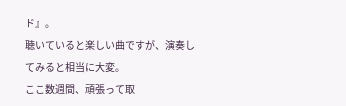ド』。
聴いていると楽しい曲ですが、演奏してみると相当に大変。
ここ数週間、頑張って取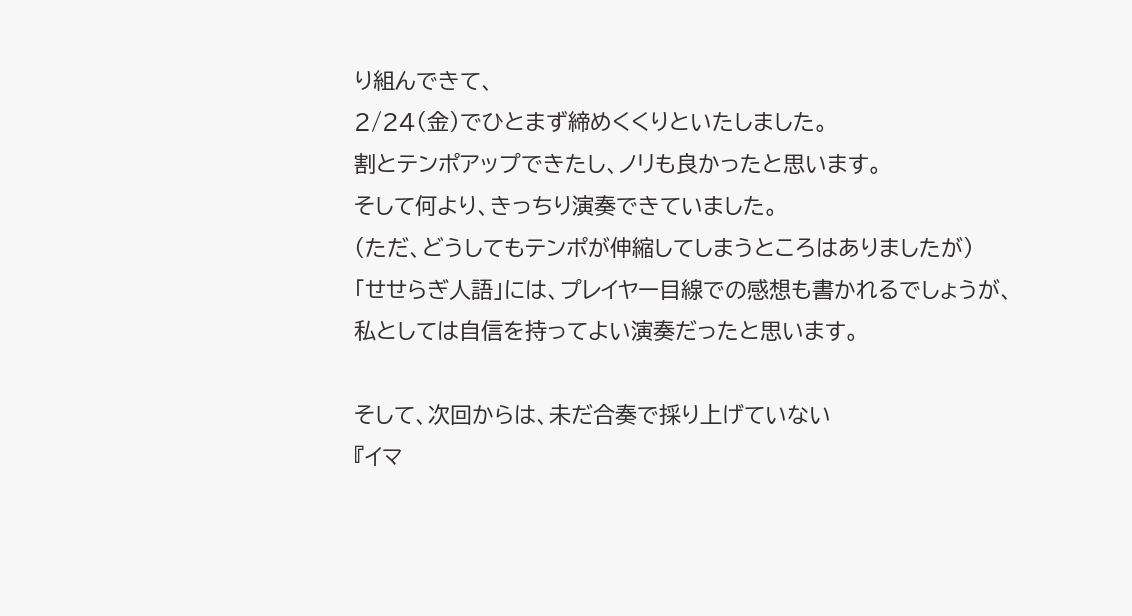り組んできて、
2/24(金)でひとまず締めくくりといたしました。
割とテンポアップできたし、ノリも良かったと思います。
そして何より、きっちり演奏できていました。
(ただ、どうしてもテンポが伸縮してしまうところはありましたが)
「せせらぎ人語」には、プレイヤー目線での感想も書かれるでしょうが、
私としては自信を持ってよい演奏だったと思います。

そして、次回からは、未だ合奏で採り上げていない
『イマ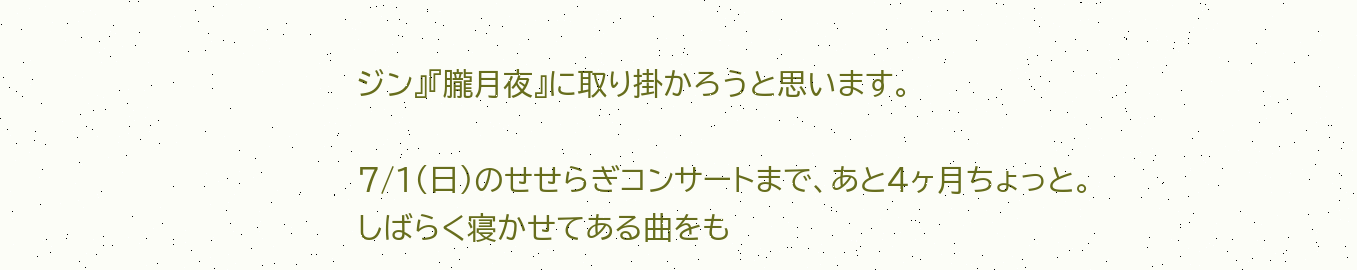ジン』『朧月夜』に取り掛かろうと思います。

7/1(日)のせせらぎコンサートまで、あと4ヶ月ちょっと。
しばらく寝かせてある曲をも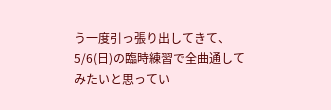う一度引っ張り出してきて、
5/6(日)の臨時練習で全曲通してみたいと思ってい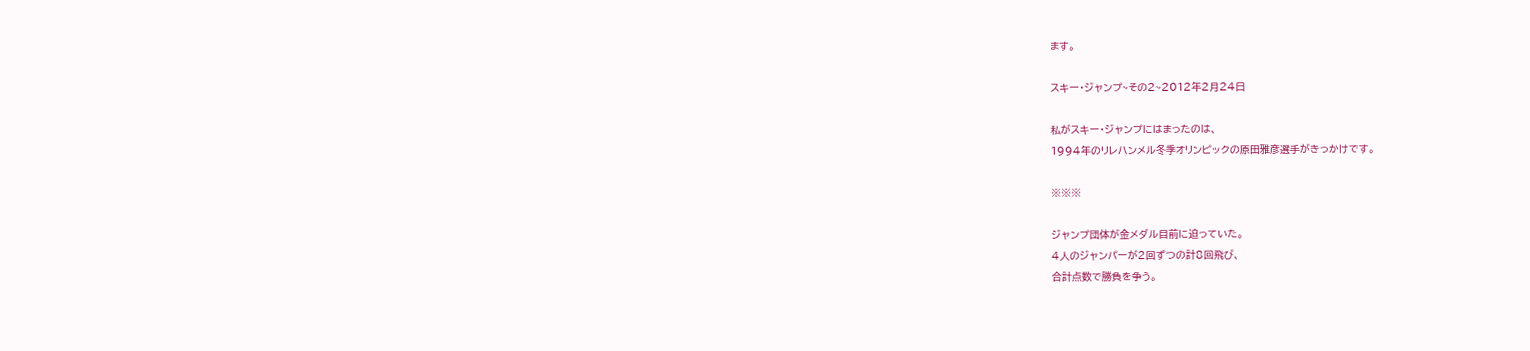ます。

スキー・ジャンプ~その2~2012年2月24日

私がスキー・ジャンプにはまったのは、
1994年のリレハンメル冬季オリンピックの原田雅彦選手がきっかけです。

※※※

ジャンプ団体が金メダル目前に迫っていた。
4人のジャンパーが2回ずつの計8回飛び、
合計点数で勝負を争う。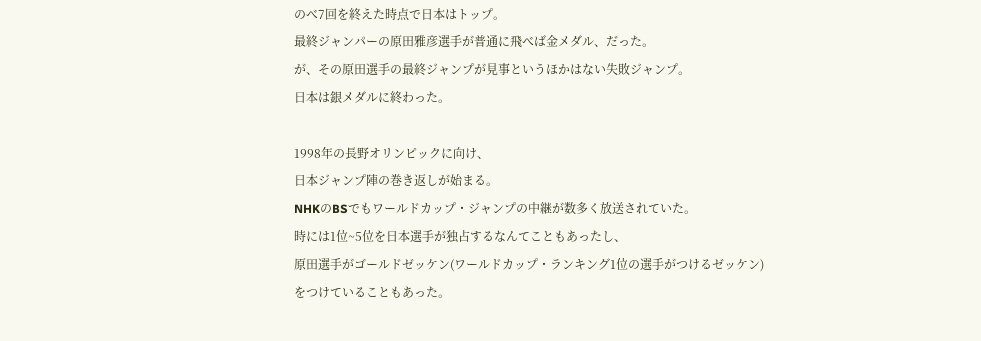のべ7回を終えた時点で日本はトップ。
最終ジャンパーの原田雅彦選手が普通に飛べば金メダル、だった。
が、その原田選手の最終ジャンプが見事というほかはない失敗ジャンプ。
日本は銀メダルに終わった。

1998年の長野オリンピックに向け、
日本ジャンプ陣の巻き返しが始まる。
NHKのBSでもワールドカップ・ジャンプの中継が数多く放送されていた。
時には1位~5位を日本選手が独占するなんてこともあったし、
原田選手がゴールドゼッケン(ワールドカップ・ランキング1位の選手がつけるゼッケン)
をつけていることもあった。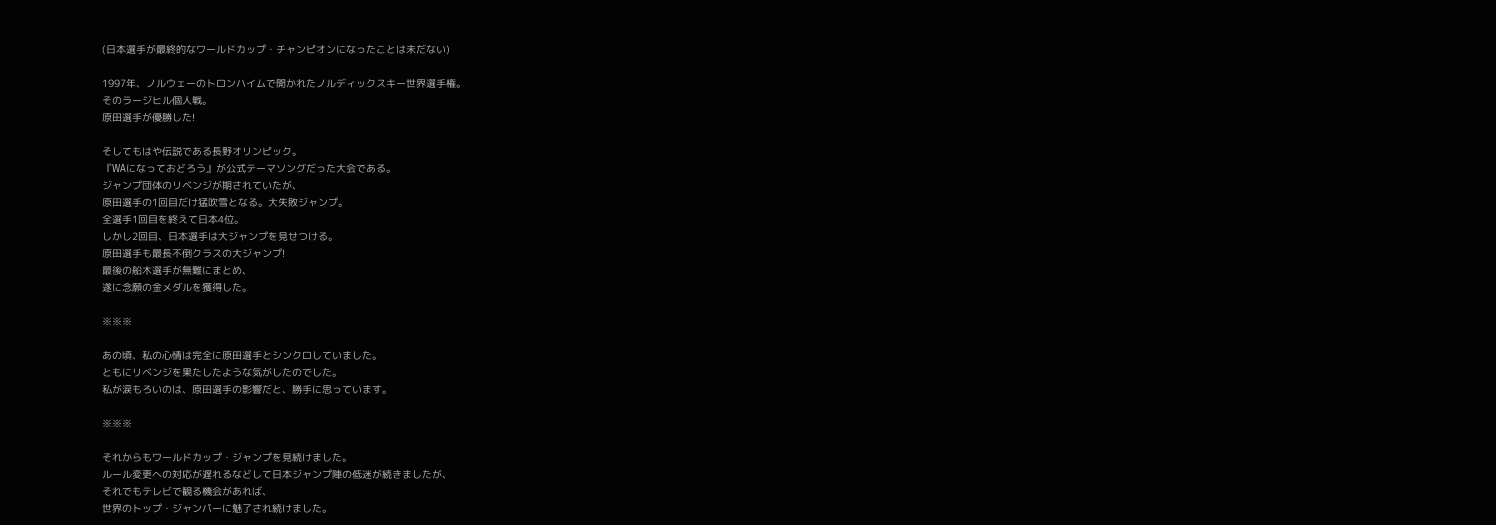(日本選手が最終的なワールドカップ・チャンピオンになったことは未だない)

1997年、ノルウェーのトロンハイムで開かれたノルディックスキー世界選手権。
そのラージヒル個人戦。
原田選手が優勝した!

そしてもはや伝説である長野オリンピック。
『WAになっておどろう』が公式テーマソングだった大会である。
ジャンプ団体のリベンジが期されていたが、
原田選手の1回目だけ猛吹雪となる。大失敗ジャンプ。
全選手1回目を終えて日本4位。
しかし2回目、日本選手は大ジャンプを見せつける。
原田選手も最長不倒クラスの大ジャンプ!
最後の船木選手が無難にまとめ、
遂に念願の金メダルを獲得した。

※※※

あの頃、私の心情は完全に原田選手とシンクロしていました。
ともにリベンジを果たしたような気がしたのでした。
私が涙もろいのは、原田選手の影響だと、勝手に思っています。

※※※

それからもワールドカップ・ジャンプを見続けました。
ルール変更への対応が遅れるなどして日本ジャンプ陣の低迷が続きましたが、
それでもテレビで観る機会があれば、
世界のトップ・ジャンパーに魅了され続けました。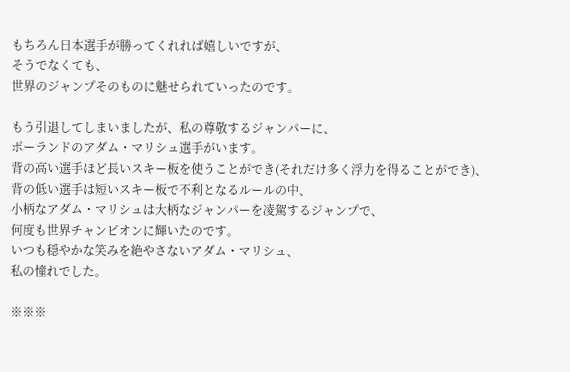もちろん日本選手が勝ってくれれば嬉しいですが、
そうでなくても、
世界のジャンプそのものに魅せられていったのです。

もう引退してしまいましたが、私の尊敬するジャンパーに、
ポーランドのアダム・マリシュ選手がいます。
背の高い選手ほど長いスキー板を使うことができ(それだけ多く浮力を得ることができ)、
背の低い選手は短いスキー板で不利となるルールの中、
小柄なアダム・マリシュは大柄なジャンパーを凌駕するジャンプで、
何度も世界チャンピオンに輝いたのです。
いつも穏やかな笑みを絶やさないアダム・マリシュ、
私の憧れでした。

※※※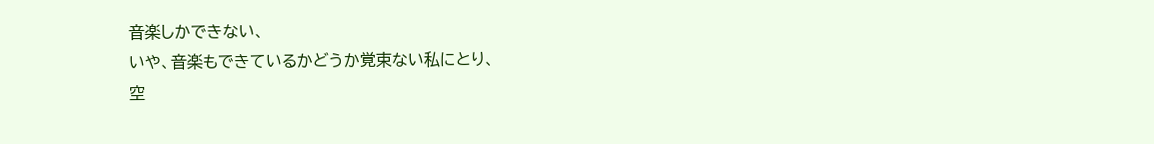音楽しかできない、
いや、音楽もできているかどうか覚束ない私にとり、
空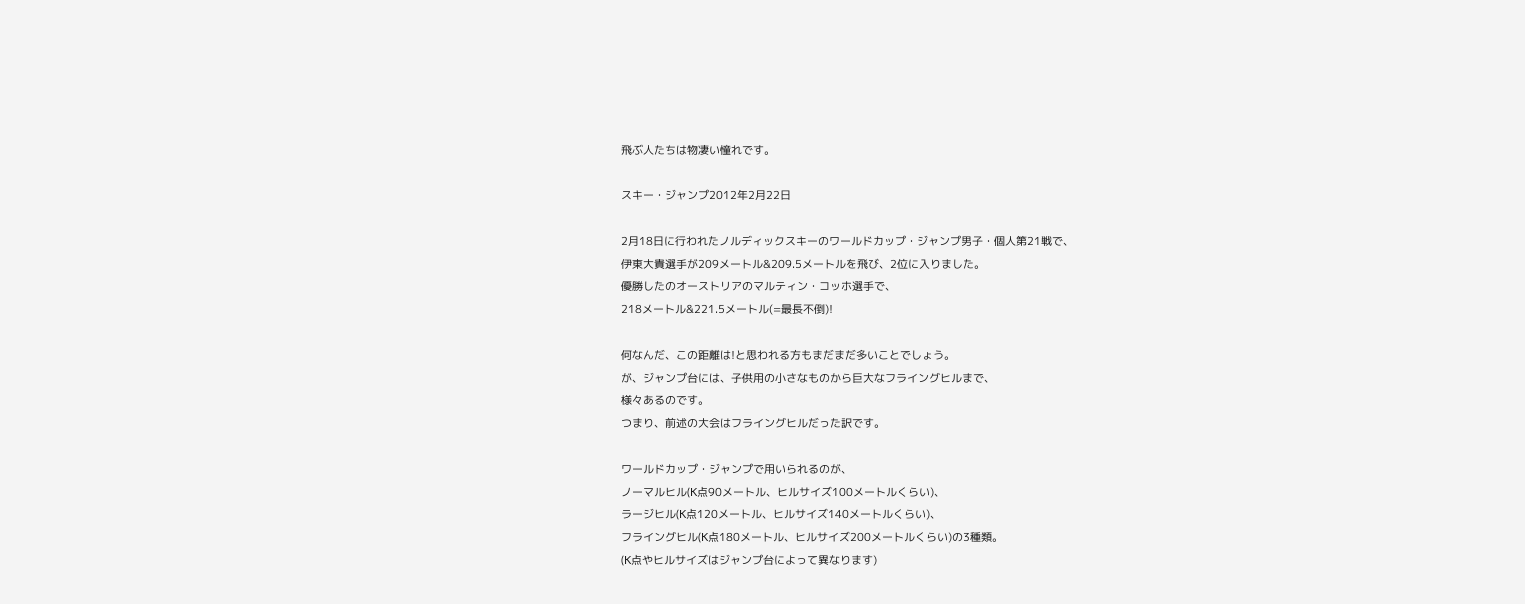飛ぶ人たちは物凄い憧れです。

スキー・ジャンプ2012年2月22日

2月18日に行われたノルディックスキーのワールドカップ・ジャンプ男子・個人第21戦で、
伊東大貴選手が209メートル&209.5メートルを飛び、2位に入りました。
優勝したのオーストリアのマルティン・コッホ選手で、
218メートル&221.5メートル(=最長不倒)!

何なんだ、この距離は!と思われる方もまだまだ多いことでしょう。
が、ジャンプ台には、子供用の小さなものから巨大なフライングヒルまで、
様々あるのです。
つまり、前述の大会はフライングヒルだった訳です。

ワールドカップ・ジャンプで用いられるのが、
ノーマルヒル(K点90メートル、ヒルサイズ100メートルくらい)、
ラージヒル(K点120メートル、ヒルサイズ140メートルくらい)、
フライングヒル(K点180メートル、ヒルサイズ200メートルくらい)の3種類。
(K点やヒルサイズはジャンプ台によって異なります)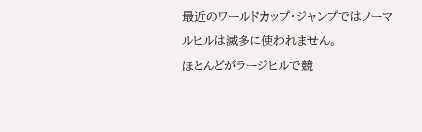最近のワールドカップ・ジャンプではノーマルヒルは滅多に使われません。
ほとんどがラージヒルで競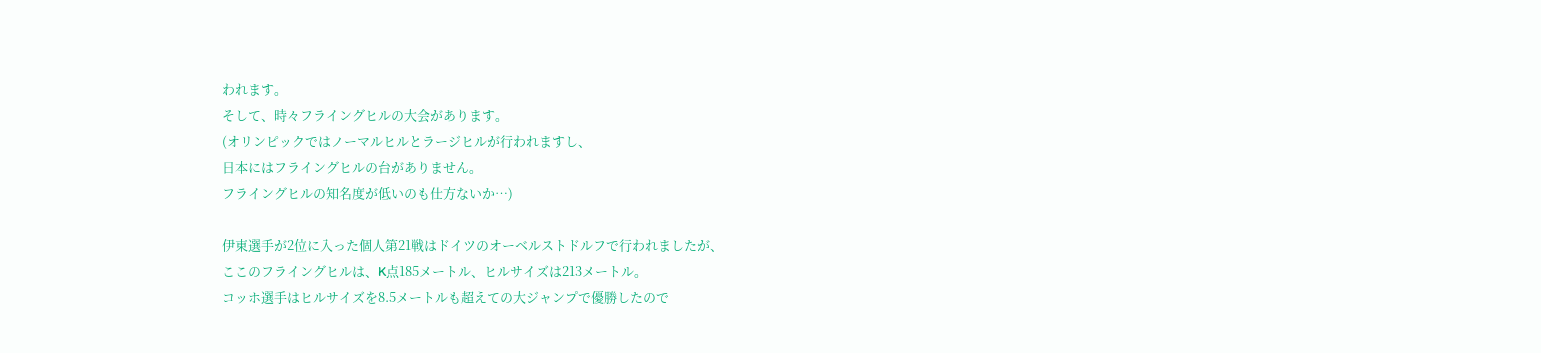われます。
そして、時々フライングヒルの大会があります。
(オリンピックではノーマルヒルとラージヒルが行われますし、
日本にはフライングヒルの台がありません。
フライングヒルの知名度が低いのも仕方ないか…)

伊東選手が2位に入った個人第21戦はドイツのオーベルストドルフで行われましたが、
ここのフライングヒルは、K点185メートル、ヒルサイズは213メートル。
コッホ選手はヒルサイズを8.5メートルも超えての大ジャンプで優勝したので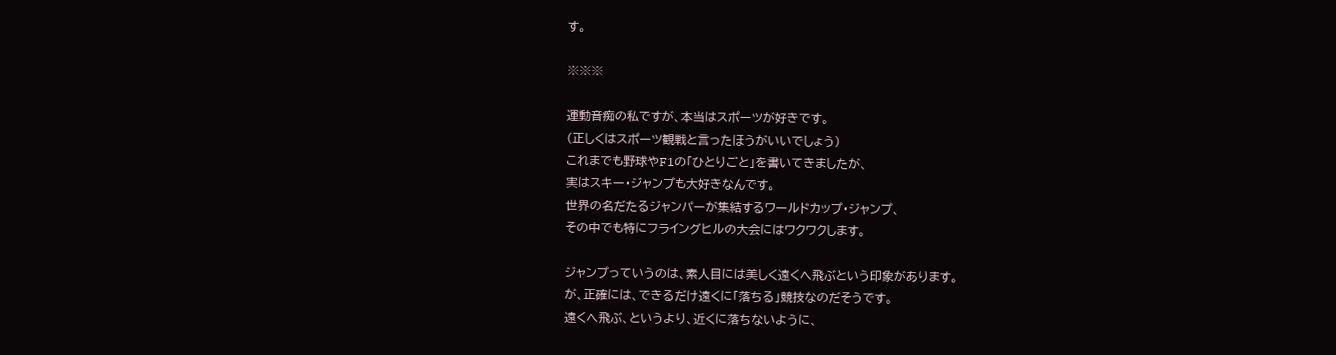す。

※※※

運動音痴の私ですが、本当はスポーツが好きです。
(正しくはスポーツ観戦と言ったほうがいいでしょう)
これまでも野球やF1の「ひとりごと」を書いてきましたが、
実はスキー・ジャンプも大好きなんです。
世界の名だたるジャンパーが集結するワールドカップ・ジャンプ、
その中でも特にフライングヒルの大会にはワクワクします。

ジャンプっていうのは、素人目には美しく遠くへ飛ぶという印象があります。
が、正確には、できるだけ遠くに「落ちる」競技なのだそうです。
遠くへ飛ぶ、というより、近くに落ちないように、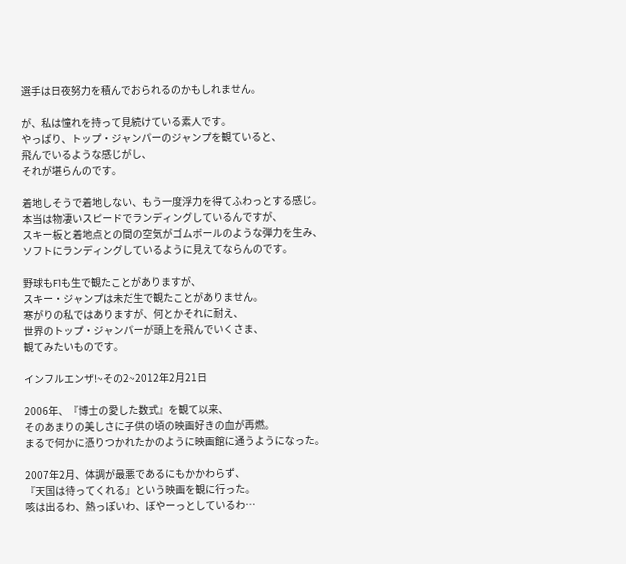選手は日夜努力を積んでおられるのかもしれません。

が、私は憧れを持って見続けている素人です。
やっぱり、トップ・ジャンパーのジャンプを観ていると、
飛んでいるような感じがし、
それが堪らんのです。

着地しそうで着地しない、もう一度浮力を得てふわっとする感じ。
本当は物凄いスピードでランディングしているんですが、
スキー板と着地点との間の空気がゴムボールのような弾力を生み、
ソフトにランディングしているように見えてならんのです。

野球もF1も生で観たことがありますが、
スキー・ジャンプは未だ生で観たことがありません。
寒がりの私ではありますが、何とかそれに耐え、
世界のトップ・ジャンパーが頭上を飛んでいくさま、
観てみたいものです。

インフルエンザ!~その2~2012年2月21日

2006年、『博士の愛した数式』を観て以来、
そのあまりの美しさに子供の頃の映画好きの血が再燃。
まるで何かに憑りつかれたかのように映画館に通うようになった。

2007年2月、体調が最悪であるにもかかわらず、
『天国は待ってくれる』という映画を観に行った。
咳は出るわ、熱っぽいわ、ぼやーっとしているわ…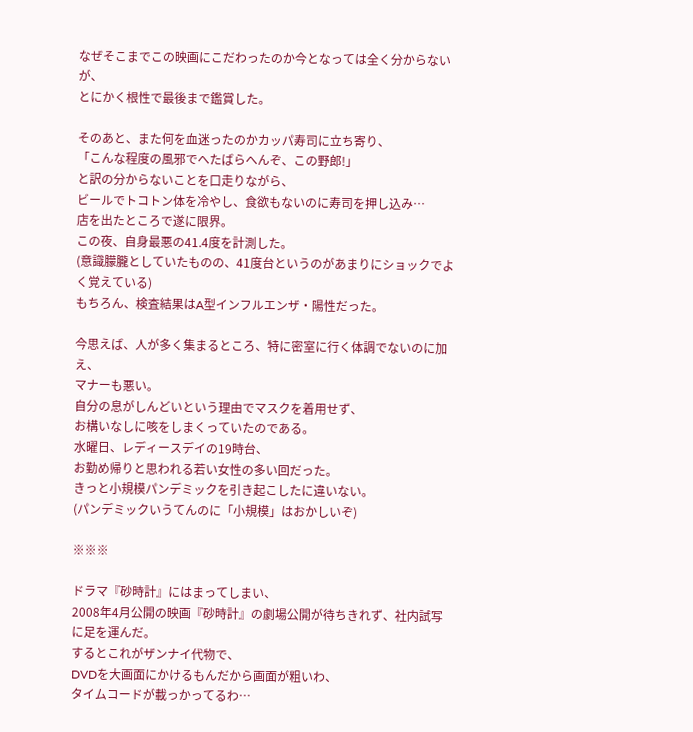なぜそこまでこの映画にこだわったのか今となっては全く分からないが、
とにかく根性で最後まで鑑賞した。

そのあと、また何を血迷ったのかカッパ寿司に立ち寄り、
「こんな程度の風邪でへたばらへんぞ、この野郎!」
と訳の分からないことを口走りながら、
ビールでトコトン体を冷やし、食欲もないのに寿司を押し込み…
店を出たところで遂に限界。
この夜、自身最悪の41.4度を計測した。
(意識朦朧としていたものの、41度台というのがあまりにショックでよく覚えている)
もちろん、検査結果はA型インフルエンザ・陽性だった。

今思えば、人が多く集まるところ、特に密室に行く体調でないのに加え、
マナーも悪い。
自分の息がしんどいという理由でマスクを着用せず、
お構いなしに咳をしまくっていたのである。
水曜日、レディースデイの19時台、
お勤め帰りと思われる若い女性の多い回だった。
きっと小規模パンデミックを引き起こしたに違いない。
(パンデミックいうてんのに「小規模」はおかしいぞ)

※※※

ドラマ『砂時計』にはまってしまい、
2008年4月公開の映画『砂時計』の劇場公開が待ちきれず、社内試写に足を運んだ。
するとこれがザンナイ代物で、
DVDを大画面にかけるもんだから画面が粗いわ、
タイムコードが載っかってるわ…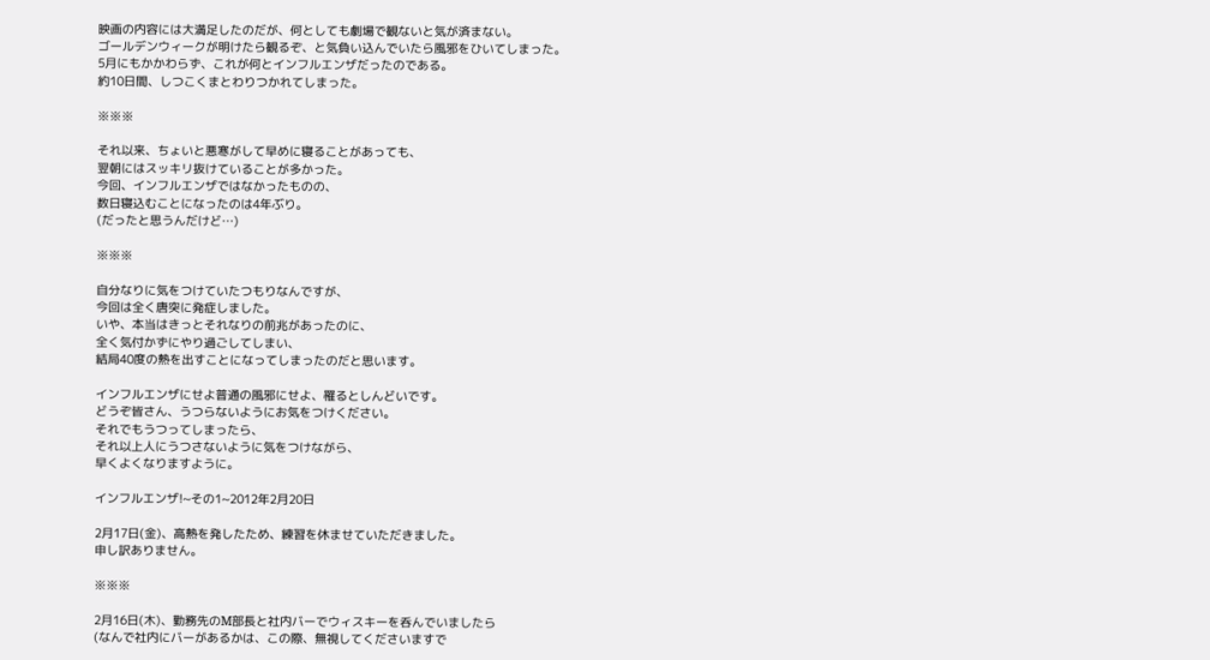映画の内容には大満足したのだが、何としても劇場で観ないと気が済まない。
ゴールデンウィークが明けたら観るぞ、と気負い込んでいたら風邪をひいてしまった。
5月にもかかわらず、これが何とインフルエンザだったのである。
約10日間、しつこくまとわりつかれてしまった。

※※※

それ以来、ちょいと悪寒がして早めに寝ることがあっても、
翌朝にはスッキリ抜けていることが多かった。
今回、インフルエンザではなかったものの、
数日寝込むことになったのは4年ぶり。
(だったと思うんだけど…)

※※※

自分なりに気をつけていたつもりなんですが、
今回は全く唐突に発症しました。
いや、本当はきっとそれなりの前兆があったのに、
全く気付かずにやり過ごしてしまい、
結局40度の熱を出すことになってしまったのだと思います。

インフルエンザにせよ普通の風邪にせよ、罹るとしんどいです。
どうぞ皆さん、うつらないようにお気をつけください。
それでもうつってしまったら、
それ以上人にうつさないように気をつけながら、
早くよくなりますように。

インフルエンザ!~その1~2012年2月20日

2月17日(金)、高熱を発したため、練習を休ませていただきました。
申し訳ありません。

※※※

2月16日(木)、勤務先のM部長と社内バーでウィスキーを呑んでいましたら
(なんで社内にバーがあるかは、この際、無視してくださいますで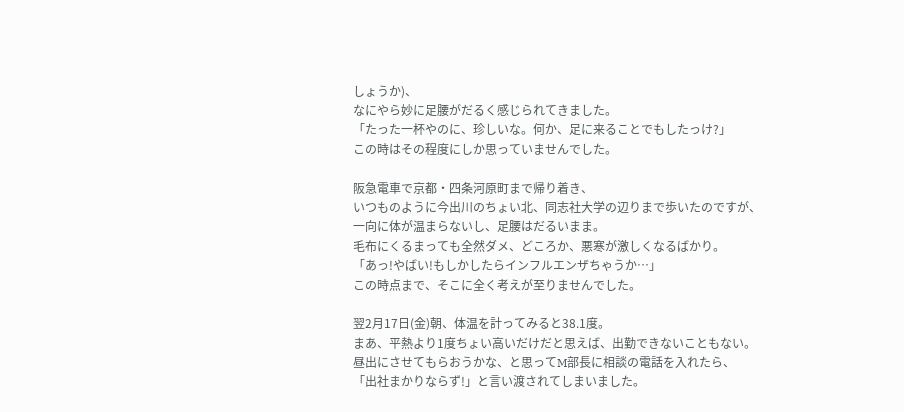しょうか)、
なにやら妙に足腰がだるく感じられてきました。
「たった一杯やのに、珍しいな。何か、足に来ることでもしたっけ?」
この時はその程度にしか思っていませんでした。

阪急電車で京都・四条河原町まで帰り着き、
いつものように今出川のちょい北、同志社大学の辺りまで歩いたのですが、
一向に体が温まらないし、足腰はだるいまま。
毛布にくるまっても全然ダメ、どころか、悪寒が激しくなるばかり。
「あっ!やばい!もしかしたらインフルエンザちゃうか…」
この時点まで、そこに全く考えが至りませんでした。

翌2月17日(金)朝、体温を計ってみると38.1度。
まあ、平熱より1度ちょい高いだけだと思えば、出勤できないこともない。
昼出にさせてもらおうかな、と思ってM部長に相談の電話を入れたら、
「出社まかりならず!」と言い渡されてしまいました。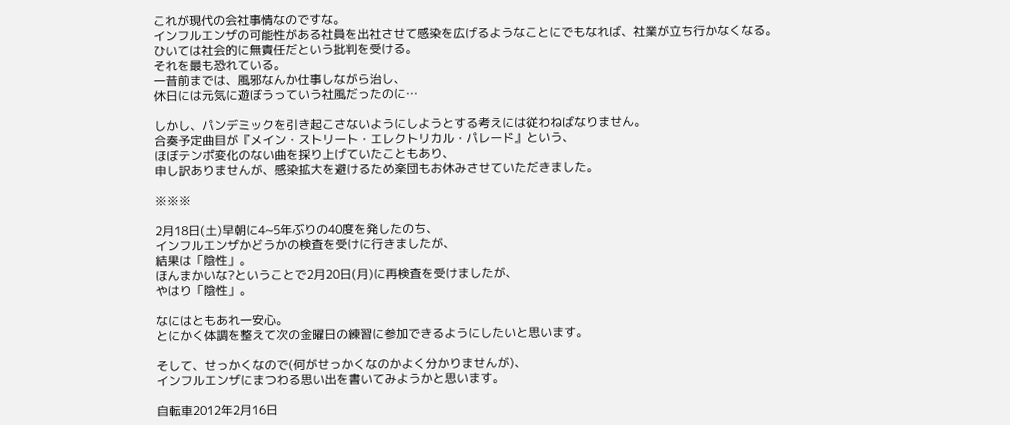これが現代の会社事情なのですな。
インフルエンザの可能性がある社員を出社させて感染を広げるようなことにでもなれば、社業が立ち行かなくなる。
ひいては社会的に無責任だという批判を受ける。
それを最も恐れている。
一昔前までは、風邪なんか仕事しながら治し、
休日には元気に遊ぼうっていう社風だったのに…

しかし、パンデミックを引き起こさないようにしようとする考えには従わねばなりません。
合奏予定曲目が『メイン・ストリート・エレクトリカル・パレード』という、
ほぼテンポ変化のない曲を採り上げていたこともあり、
申し訳ありませんが、感染拡大を避けるため楽団もお休みさせていただきました。

※※※

2月18日(土)早朝に4~5年ぶりの40度を発したのち、
インフルエンザかどうかの検査を受けに行きましたが、
結果は「陰性」。
ほんまかいな?ということで2月20日(月)に再検査を受けましたが、
やはり「陰性」。

なにはともあれ一安心。
とにかく体調を整えて次の金曜日の練習に参加できるようにしたいと思います。

そして、せっかくなので(何がせっかくなのかよく分かりませんが)、
インフルエンザにまつわる思い出を書いてみようかと思います。

自転車2012年2月16日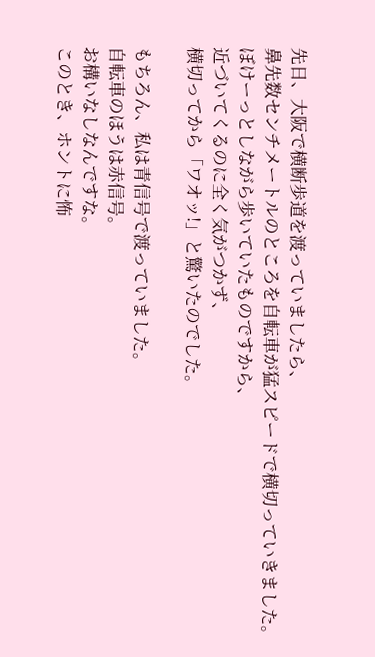先日、大阪で横断歩道を渡っていましたら、
鼻先数センチメートルのところを自転車が猛スピードで横切っていきました。
ぼけーっとしながら歩いていたものですから、
近づいてくるのに全く気がつかず、
横切ってから「ワオッ!」と驚いたのでした。

もちろん、私は青信号で渡っていました。
自転車のほうは赤信号。
お構いなしなんですな。
このとき、ホントに怖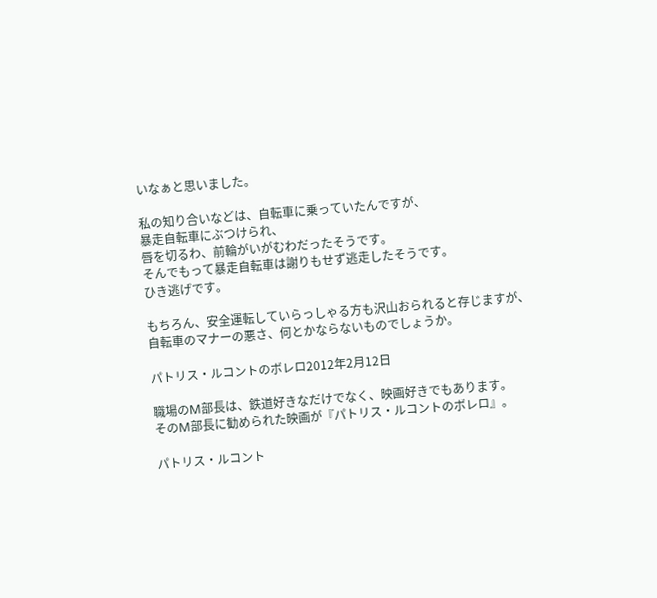いなぁと思いました。

私の知り合いなどは、自転車に乗っていたんですが、
暴走自転車にぶつけられ、
唇を切るわ、前輪がいがむわだったそうです。
そんでもって暴走自転車は謝りもせず逃走したそうです。
ひき逃げです。

もちろん、安全運転していらっしゃる方も沢山おられると存じますが、
自転車のマナーの悪さ、何とかならないものでしょうか。

パトリス・ルコントのボレロ2012年2月12日

職場のM部長は、鉄道好きなだけでなく、映画好きでもあります。
そのM部長に勧められた映画が『パトリス・ルコントのボレロ』。

パトリス・ルコント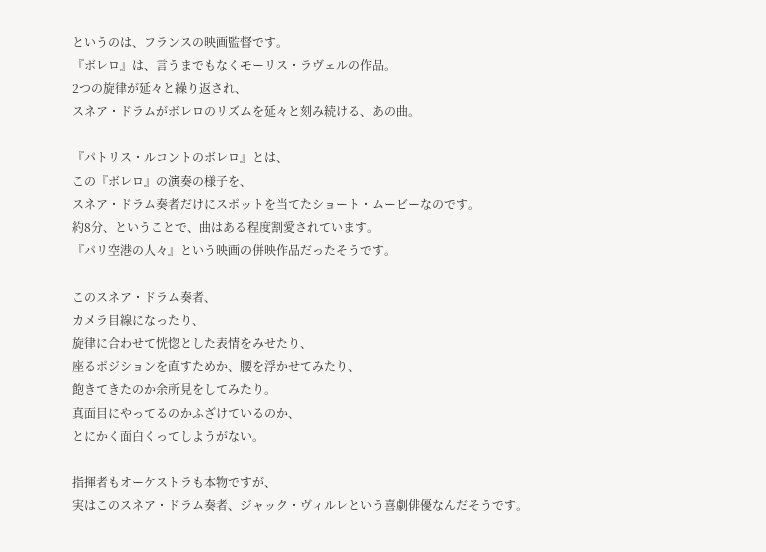というのは、フランスの映画監督です。
『ボレロ』は、言うまでもなくモーリス・ラヴェルの作品。
2つの旋律が延々と繰り返され、
スネア・ドラムがボレロのリズムを延々と刻み続ける、あの曲。

『パトリス・ルコントのボレロ』とは、
この『ボレロ』の演奏の様子を、
スネア・ドラム奏者だけにスポットを当てたショート・ムービーなのです。
約8分、ということで、曲はある程度割愛されています。
『パリ空港の人々』という映画の併映作品だったそうです。

このスネア・ドラム奏者、
カメラ目線になったり、
旋律に合わせて恍惚とした表情をみせたり、
座るポジションを直すためか、腰を浮かせてみたり、
飽きてきたのか余所見をしてみたり。
真面目にやってるのかふざけているのか、
とにかく面白くってしようがない。

指揮者もオーケストラも本物ですが、
実はこのスネア・ドラム奏者、ジャック・ヴィルレという喜劇俳優なんだそうです。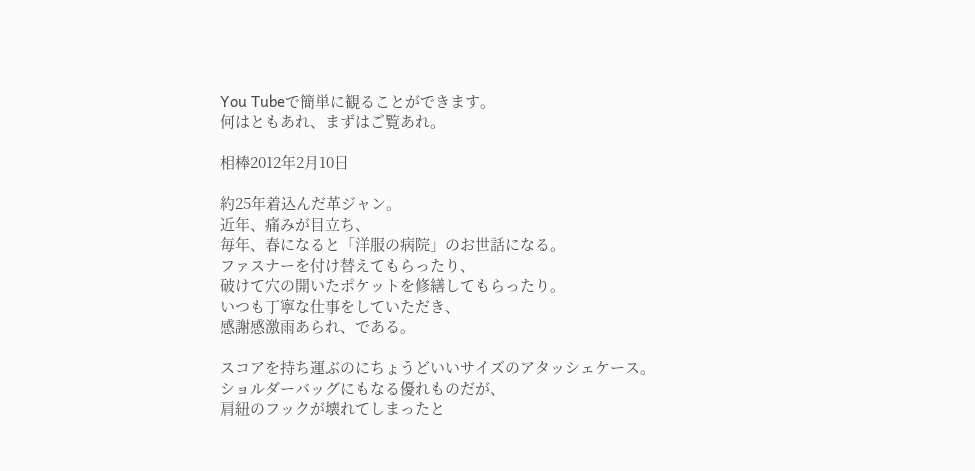You Tubeで簡単に観ることができます。
何はともあれ、まずはご覧あれ。

相棒2012年2月10日

約25年着込んだ革ジャン。
近年、痛みが目立ち、
毎年、春になると「洋服の病院」のお世話になる。
ファスナーを付け替えてもらったり、
破けて穴の開いたポケットを修繕してもらったり。
いつも丁寧な仕事をしていただき、
感謝感激雨あられ、である。

スコアを持ち運ぶのにちょうどいいサイズのアタッシェケース。
ショルダーバッグにもなる優れものだが、
肩紐のフックが壊れてしまったと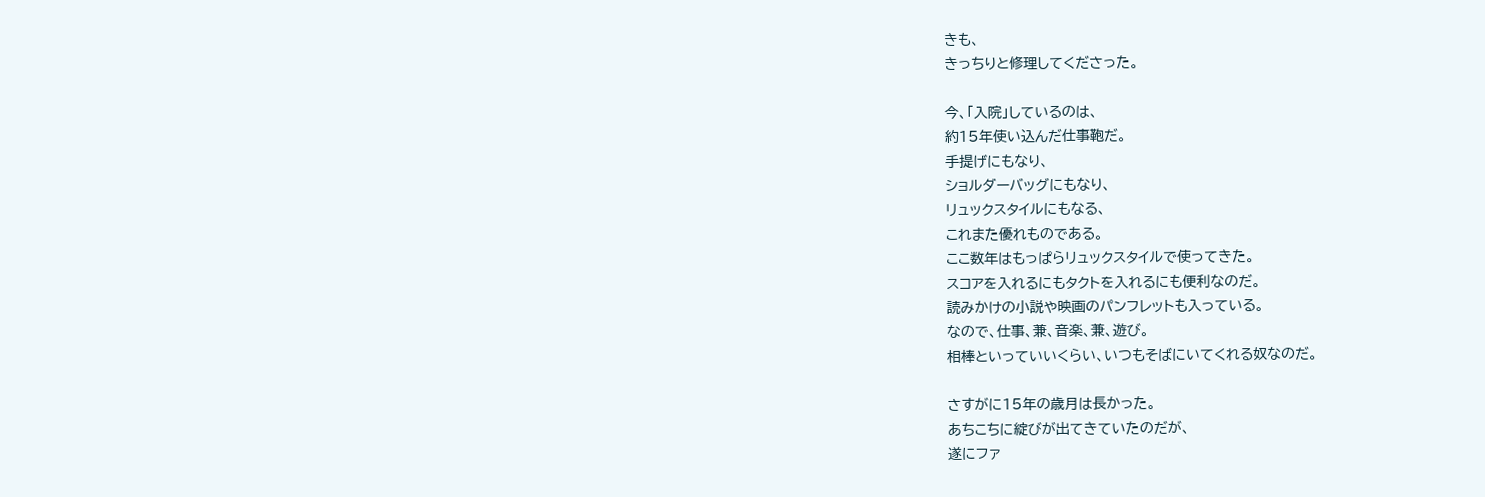きも、
きっちりと修理してくださった。

今、「入院」しているのは、
約15年使い込んだ仕事鞄だ。
手提げにもなり、
ショルダーバッグにもなり、
リュックスタイルにもなる、
これまた優れものである。
ここ数年はもっぱらリュックスタイルで使ってきた。
スコアを入れるにもタクトを入れるにも便利なのだ。
読みかけの小説や映画のパンフレットも入っている。
なので、仕事、兼、音楽、兼、遊び。
相棒といっていいくらい、いつもそばにいてくれる奴なのだ。

さすがに15年の歳月は長かった。
あちこちに綻びが出てきていたのだが、
遂にファ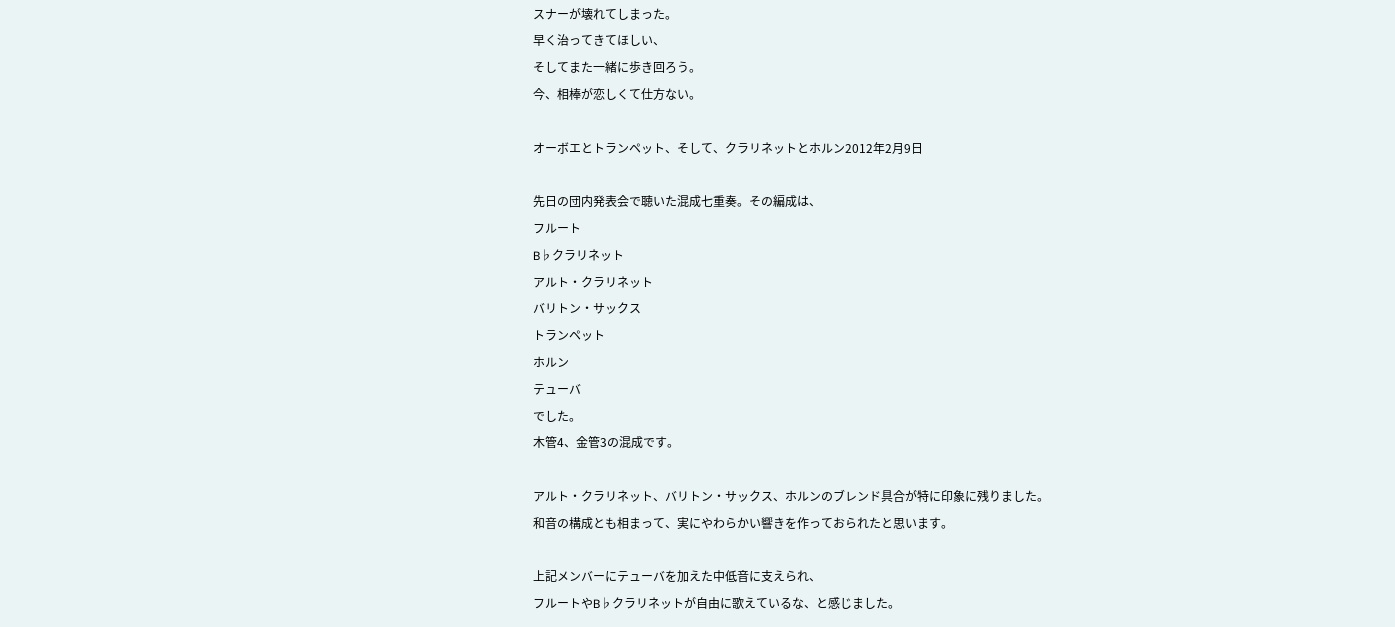スナーが壊れてしまった。
早く治ってきてほしい、
そしてまた一緒に歩き回ろう。
今、相棒が恋しくて仕方ない。

オーボエとトランペット、そして、クラリネットとホルン2012年2月9日

先日の団内発表会で聴いた混成七重奏。その編成は、
フルート
B♭クラリネット
アルト・クラリネット
バリトン・サックス
トランペット
ホルン
テューバ
でした。
木管4、金管3の混成です。

アルト・クラリネット、バリトン・サックス、ホルンのブレンド具合が特に印象に残りました。
和音の構成とも相まって、実にやわらかい響きを作っておられたと思います。

上記メンバーにテューバを加えた中低音に支えられ、
フルートやB♭クラリネットが自由に歌えているな、と感じました。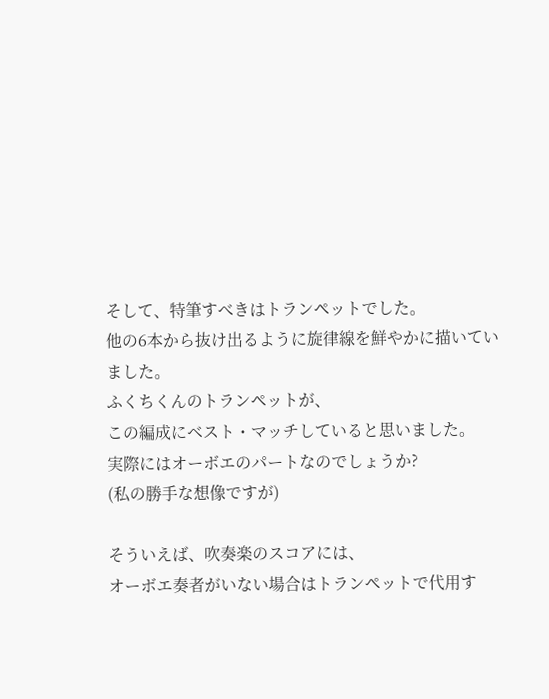そして、特筆すべきはトランペットでした。
他の6本から抜け出るように旋律線を鮮やかに描いていました。
ふくちくんのトランペットが、
この編成にベスト・マッチしていると思いました。
実際にはオーボエのパートなのでしょうか?
(私の勝手な想像ですが)

そういえば、吹奏楽のスコアには、
オーボエ奏者がいない場合はトランペットで代用す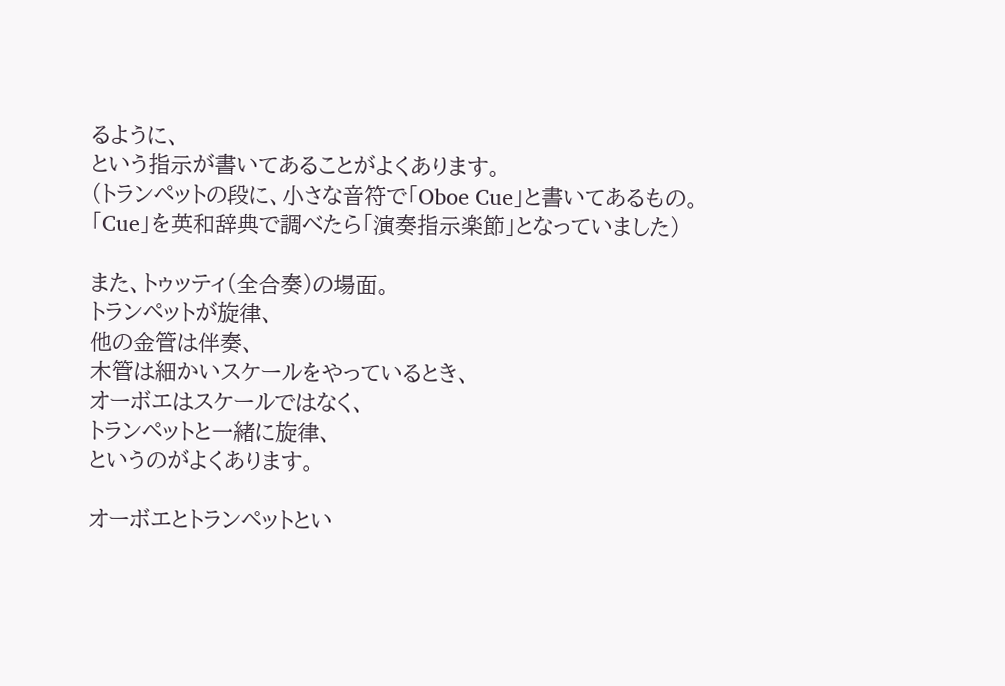るように、
という指示が書いてあることがよくあります。
(トランペットの段に、小さな音符で「Oboe Cue」と書いてあるもの。
「Cue」を英和辞典で調べたら「演奏指示楽節」となっていました)

また、トゥッティ(全合奏)の場面。
トランペットが旋律、
他の金管は伴奏、
木管は細かいスケールをやっているとき、
オーボエはスケールではなく、
トランペットと一緒に旋律、
というのがよくあります。

オーボエとトランペットとい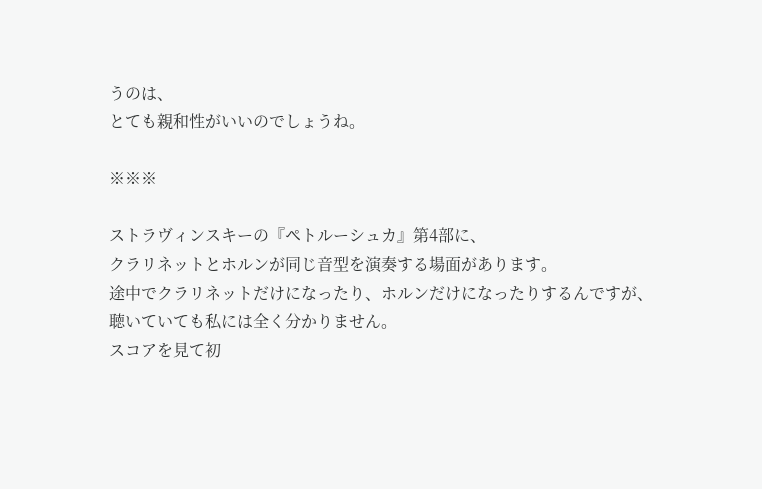うのは、
とても親和性がいいのでしょうね。

※※※

ストラヴィンスキーの『ペトルーシュカ』第4部に、
クラリネットとホルンが同じ音型を演奏する場面があります。
途中でクラリネットだけになったり、ホルンだけになったりするんですが、
聴いていても私には全く分かりません。
スコアを見て初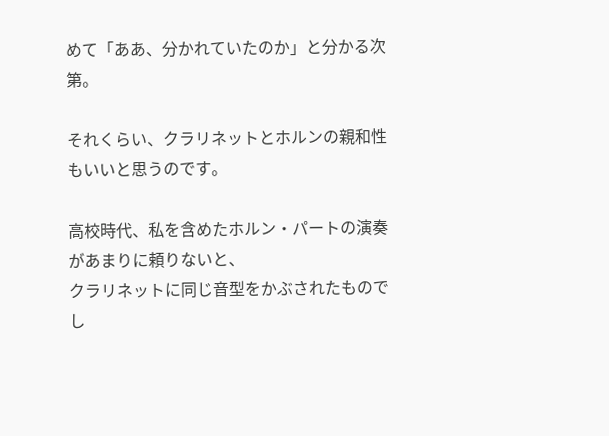めて「ああ、分かれていたのか」と分かる次第。

それくらい、クラリネットとホルンの親和性もいいと思うのです。

高校時代、私を含めたホルン・パートの演奏があまりに頼りないと、
クラリネットに同じ音型をかぶされたものでし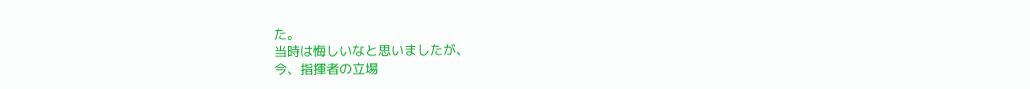た。
当時は悔しいなと思いましたが、
今、指揮者の立場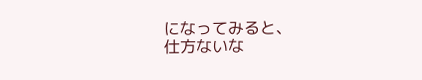になってみると、
仕方ないな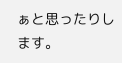ぁと思ったりします。